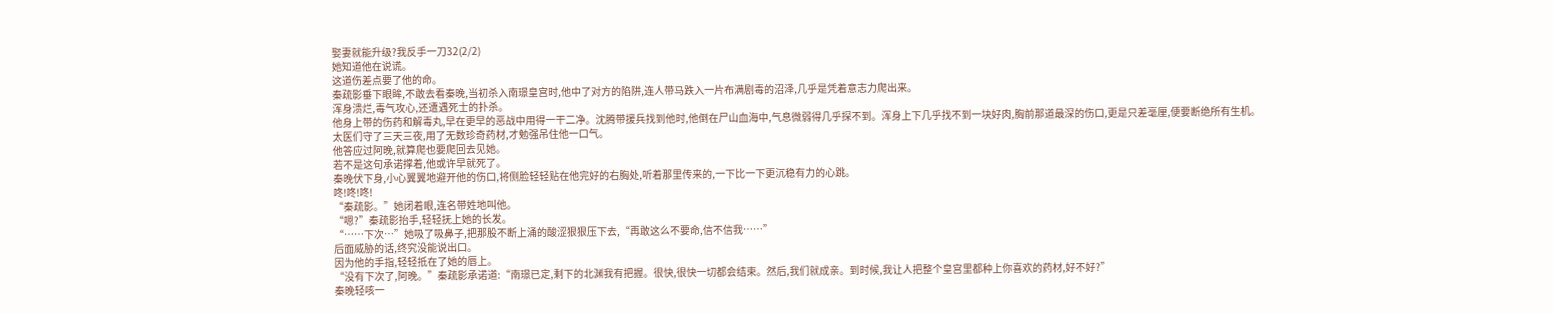娶妻就能升级?我反手一刀32(2/2)
她知道他在说谎。
这道伤差点要了他的命。
秦疏影垂下眼眸,不敢去看秦晚,当初杀入南璟皇宫时,他中了对方的陷阱,连人带马跌入一片布满剧毒的沼泽,几乎是凭着意志力爬出来。
浑身溃烂,毒气攻心,还遭遇死士的扑杀。
他身上带的伤药和解毒丸,早在更早的恶战中用得一干二净。沈腾带援兵找到他时,他倒在尸山血海中,气息微弱得几乎探不到。浑身上下几乎找不到一块好肉,胸前那道最深的伤口,更是只差毫厘,便要断绝所有生机。
太医们守了三天三夜,用了无数珍奇药材,才勉强吊住他一口气。
他答应过阿晚,就算爬也要爬回去见她。
若不是这句承诺撑着,他或许早就死了。
秦晚伏下身,小心翼翼地避开他的伤口,将侧脸轻轻贴在他完好的右胸处,听着那里传来的,一下比一下更沉稳有力的心跳。
咚!咚!咚!
“秦疏影。”她闭着眼,连名带姓地叫他。
“嗯?”秦疏影抬手,轻轻抚上她的长发。
“……下次…”她吸了吸鼻子,把那股不断上涌的酸涩狠狠压下去,“再敢这么不要命,信不信我……”
后面威胁的话,终究没能说出口。
因为他的手指,轻轻抵在了她的唇上。
“没有下次了,阿晚。”秦疏影承诺道:“南璟已定,剩下的北渊我有把握。很快,很快一切都会结束。然后,我们就成亲。到时候,我让人把整个皇宫里都种上你喜欢的药材,好不好?”
秦晚轻咳一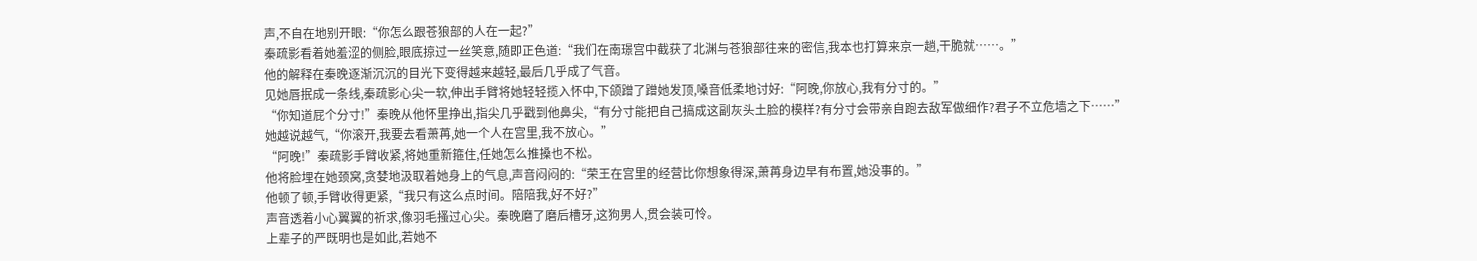声,不自在地别开眼:“你怎么跟苍狼部的人在一起?”
秦疏影看着她羞涩的侧脸,眼底掠过一丝笑意,随即正色道:“我们在南璟宫中截获了北渊与苍狼部往来的密信,我本也打算来京一趟,干脆就……。”
他的解释在秦晚逐渐沉沉的目光下变得越来越轻,最后几乎成了气音。
见她唇抿成一条线,秦疏影心尖一软,伸出手臂将她轻轻揽入怀中,下颌蹭了蹭她发顶,嗓音低柔地讨好:“阿晚,你放心,我有分寸的。”
“你知道屁个分寸!”秦晚从他怀里挣出,指尖几乎戳到他鼻尖,“有分寸能把自己搞成这副灰头土脸的模样?有分寸会带亲自跑去敌军做细作?君子不立危墙之下……”
她越说越气,“你滚开,我要去看萧苒,她一个人在宫里,我不放心。”
“阿晚!”秦疏影手臂收紧,将她重新箍住,任她怎么推搡也不松。
他将脸埋在她颈窝,贪婪地汲取着她身上的气息,声音闷闷的:“荣王在宫里的经营比你想象得深,萧苒身边早有布置,她没事的。”
他顿了顿,手臂收得更紧,“我只有这么点时间。陪陪我,好不好?”
声音透着小心翼翼的祈求,像羽毛搔过心尖。秦晚磨了磨后槽牙,这狗男人,贯会装可怜。
上辈子的严既明也是如此,若她不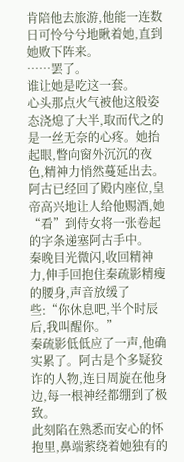肯陪他去旅游,他能一连数日可怜兮兮地瞅着她,直到她败下阵来。
……罢了。
谁让她是吃这一套。
心头那点火气被他这般姿态浇熄了大半,取而代之的是一丝无奈的心疼。她抬起眼,瞥向窗外沉沉的夜色,精神力悄然蔓延出去。
阿古已经回了殿内座位,皇帝高兴地让人给他赐酒,她“看”到侍女将一张卷起的字条递塞阿古手中。
秦晚目光微闪,收回精神力,伸手回抱住秦疏影精瘦的腰身,声音放缓了些:“你休息吧,半个时辰后,我叫醒你。”
秦疏影低低应了一声,他确实累了。阿古是个多疑狡诈的人物,连日周旋在他身边,每一根神经都绷到了极致。
此刻陷在熟悉而安心的怀抱里,鼻端萦绕着她独有的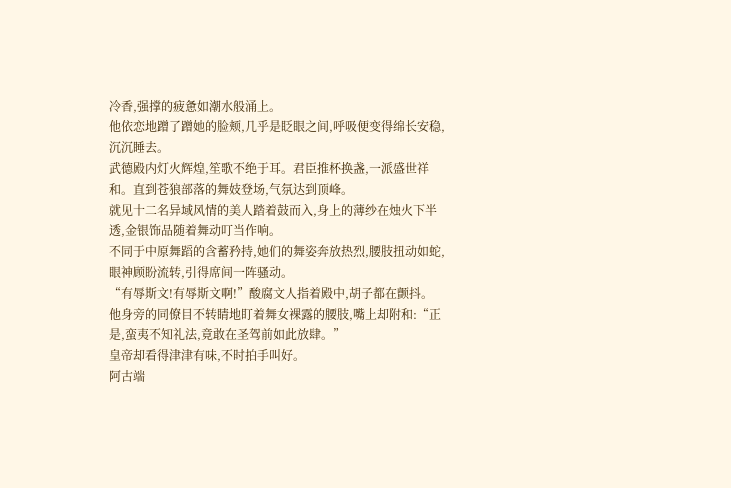冷香,强撑的疲惫如潮水般涌上。
他依恋地蹭了蹭她的脸颊,几乎是眨眼之间,呼吸便变得绵长安稳,沉沉睡去。
武德殿内灯火辉煌,笙歌不绝于耳。君臣推杯换盏,一派盛世祥和。直到苍狼部落的舞妓登场,气氛达到顶峰。
就见十二名异域风情的美人踏着鼓而入,身上的薄纱在烛火下半透,金银饰品随着舞动叮当作响。
不同于中原舞蹈的含蓄矜持,她们的舞姿奔放热烈,腰肢扭动如蛇,眼神顾盼流转,引得席间一阵骚动。
“有辱斯文!有辱斯文啊!”酸腐文人指着殿中,胡子都在颤抖。
他身旁的同僚目不转睛地盯着舞女裸露的腰肢,嘴上却附和:“正是,蛮夷不知礼法,竟敢在圣驾前如此放肆。”
皇帝却看得津津有味,不时拍手叫好。
阿古端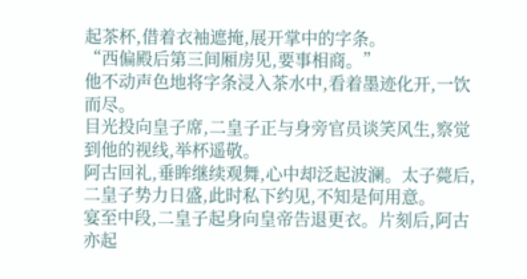起茶杯,借着衣袖遮掩,展开掌中的字条。
“西偏殿后第三间厢房见,要事相商。”
他不动声色地将字条浸入茶水中,看着墨迹化开,一饮而尽。
目光投向皇子席,二皇子正与身旁官员谈笑风生,察觉到他的视线,举杯遥敬。
阿古回礼,垂眸继续观舞,心中却泛起波澜。太子薨后,二皇子势力日盛,此时私下约见,不知是何用意。
宴至中段,二皇子起身向皇帝告退更衣。片刻后,阿古亦起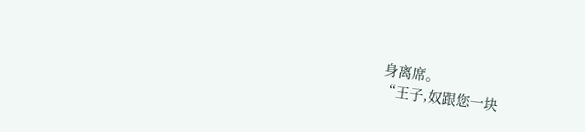身离席。
“王子,奴跟您一块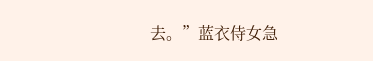去。”蓝衣侍女急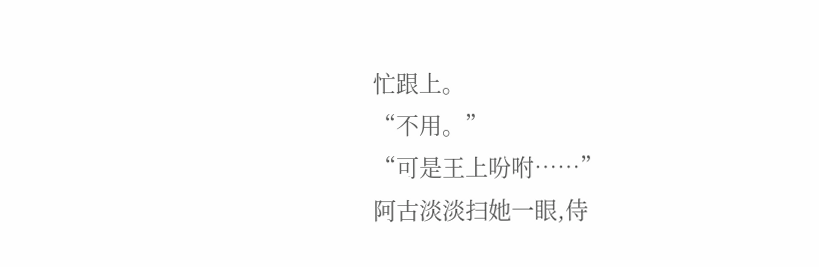忙跟上。
“不用。”
“可是王上吩咐……”
阿古淡淡扫她一眼,侍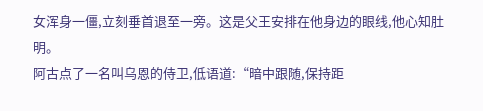女浑身一僵,立刻垂首退至一旁。这是父王安排在他身边的眼线,他心知肚明。
阿古点了一名叫乌恩的侍卫,低语道:“暗中跟随,保持距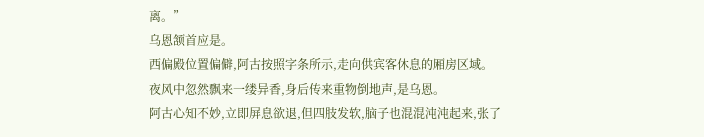离。”
乌恩颔首应是。
西偏殿位置偏僻,阿古按照字条所示,走向供宾客休息的厢房区域。
夜风中忽然飘来一缕异香,身后传来重物倒地声,是乌恩。
阿古心知不妙,立即屏息欲退,但四肢发软,脑子也混混沌沌起来,张了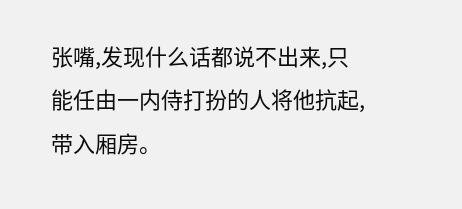张嘴,发现什么话都说不出来,只能任由一内侍打扮的人将他抗起,带入厢房。